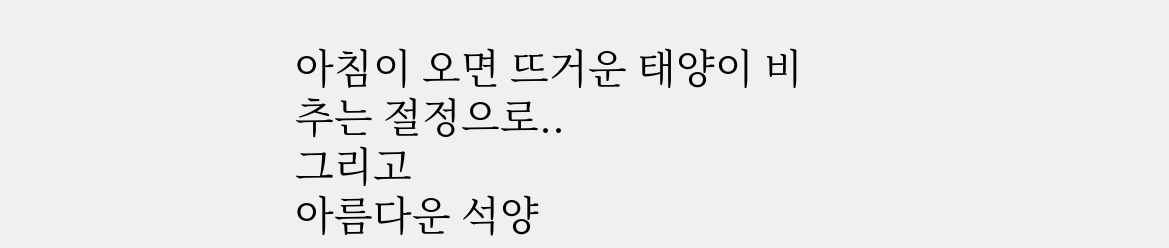아침이 오면 뜨거운 태양이 비추는 절정으로..
그리고
아름다운 석양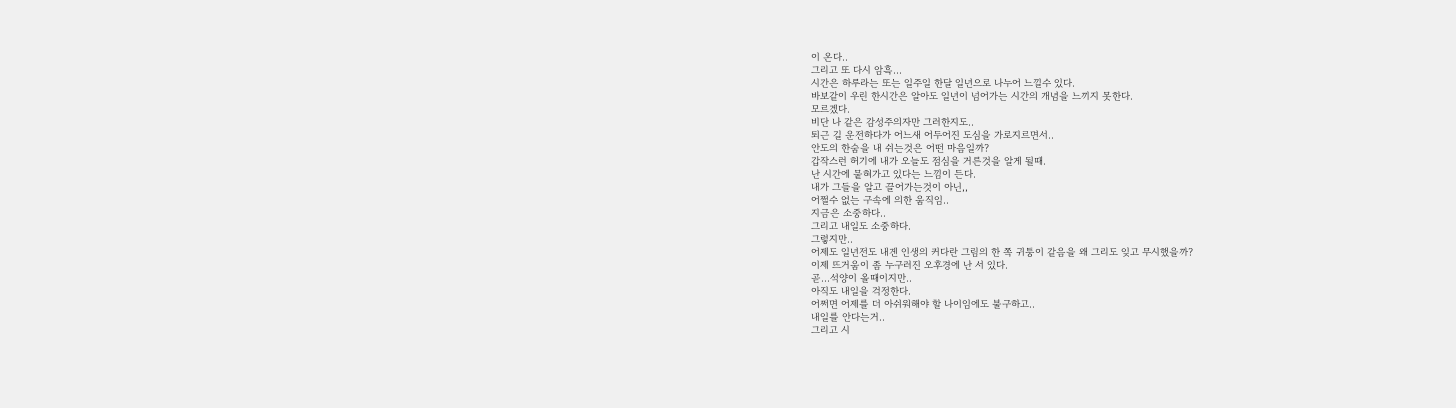이 온다..
그리고 또 다시 암흑...
시간은 하루라는 또는 일주일 한달 일년으로 나누어 느낄수 있다.
바보같이 우린 한시간은 알아도 일년이 넘어가는 시간의 개념을 느끼지 못한다.
모르겠다.
비단 나 같은 감성주의자만 그러한지도..
퇴근 길 운전하다가 어느새 어두어진 도심을 가로지르면서..
안도의 한숨을 내 쉬는것은 어떤 마음일까?
갑작스런 허기에 내가 오늘도 점심을 거른것을 알게 될때.
난 시간에 뭍혀가고 있다는 느낌이 든다.
내가 그들을 알고 끌어가는것이 아닌,,
어쩔수 없는 구속에 의한 움직임..
지금은 소중하다..
그리고 내일도 소중하다.
그렇지만..
어제도 일년전도 내겐 인생의 커다란 그림의 한 쪽 귀퉁이 같음을 왜 그리도 잊고 무시했을까?
이제 뜨거움이 좀 누구러진 오후경에 난 서 있다.
곧...석양이 올때이지만..
아직도 내일을 걱정한다.
어쩌면 어제를 더 아쉬워해야 할 나이임에도 불구하고..
내일를 안다는거..
그리고 시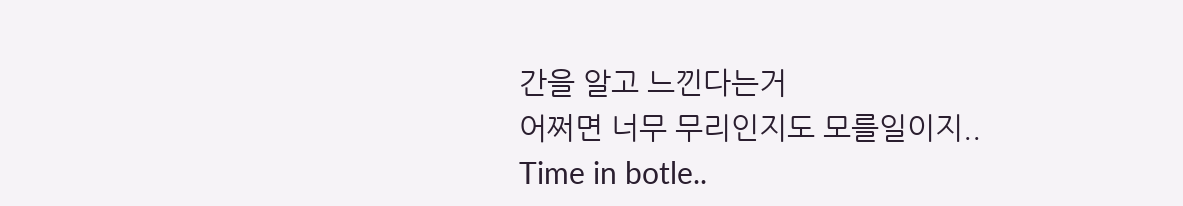간을 알고 느낀다는거
어쩌면 너무 무리인지도 모를일이지..
Time in botle..